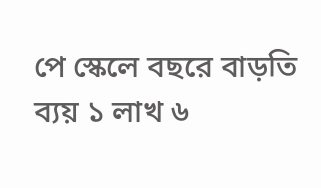পে স্কেলে বছরে বাড়তি ব্যয় ১ লাখ ৬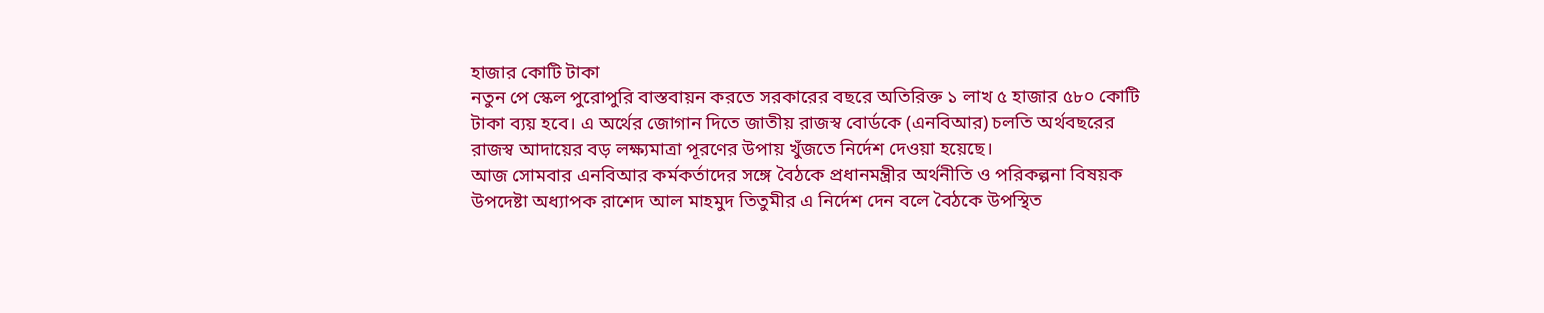হাজার কোটি টাকা
নতুন পে স্কেল পুরোপুরি বাস্তবায়ন করতে সরকারের বছরে অতিরিক্ত ১ লাখ ৫ হাজার ৫৮০ কোটি টাকা ব্যয় হবে। এ অর্থের জোগান দিতে জাতীয় রাজস্ব বোর্ডকে (এনবিআর) চলতি অর্থবছরের রাজস্ব আদায়ের বড় লক্ষ্যমাত্রা পূরণের উপায় খুঁজতে নির্দেশ দেওয়া হয়েছে।
আজ সোমবার এনবিআর কর্মকর্তাদের সঙ্গে বৈঠকে প্রধানমন্ত্রীর অর্থনীতি ও পরিকল্পনা বিষয়ক উপদেষ্টা অধ্যাপক রাশেদ আল মাহমুদ তিতুমীর এ নির্দেশ দেন বলে বৈঠকে উপস্থিত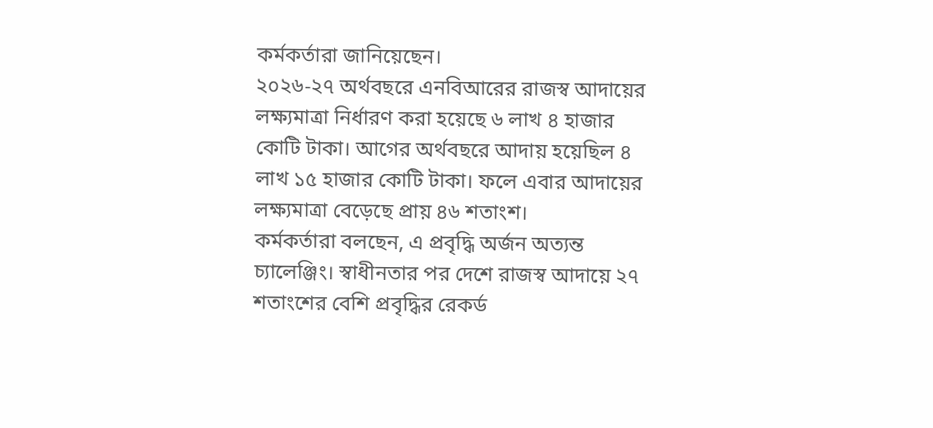কর্মকর্তারা জানিয়েছেন।
২০২৬-২৭ অর্থবছরে এনবিআরের রাজস্ব আদায়ের লক্ষ্যমাত্রা নির্ধারণ করা হয়েছে ৬ লাখ ৪ হাজার কোটি টাকা। আগের অর্থবছরে আদায় হয়েছিল ৪ লাখ ১৫ হাজার কোটি টাকা। ফলে এবার আদায়ের লক্ষ্যমাত্রা বেড়েছে প্রায় ৪৬ শতাংশ।
কর্মকর্তারা বলছেন, এ প্রবৃদ্ধি অর্জন অত্যন্ত চ্যালেঞ্জিং। স্বাধীনতার পর দেশে রাজস্ব আদায়ে ২৭ শতাংশের বেশি প্রবৃদ্ধির রেকর্ড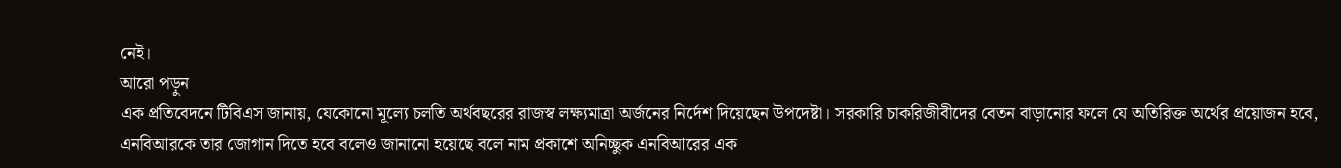নেই।
আরো পড়ুন
এক প্রতিবেদনে টিবিএস জানায়, যেকোনো মূল্যে চলতি অর্থবছরের রাজস্ব লক্ষ্যমাত্রা অর্জনের নির্দেশ দিয়েছেন উপদেষ্টা। সরকারি চাকরিজীবীদের বেতন বাড়ানোর ফলে যে অতিরিক্ত অর্থের প্রয়োজন হবে, এনবিআরকে তার জোগান দিতে হবে বলেও জানানো হয়েছে বলে নাম প্রকাশে অনিচ্ছুক এনবিআরের এক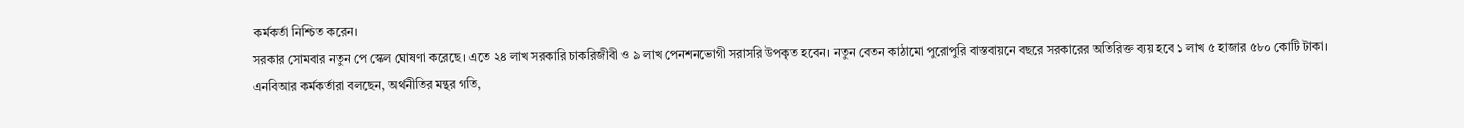কর্মকর্তা নিশ্চিত করেন।
সরকার সোমবার নতুন পে স্কেল ঘোষণা করেছে। এতে ২৪ লাখ সরকারি চাকরিজীবী ও ৯ লাখ পেনশনভোগী সরাসরি উপকৃত হবেন। নতুন বেতন কাঠামো পুরোপুরি বাস্তবায়নে বছরে সরকারের অতিরিক্ত ব্যয় হবে ১ লাখ ৫ হাজার ৫৮০ কোটি টাকা।
এনবিআর কর্মকর্তারা বলছেন, অর্থনীতির মন্থর গতি,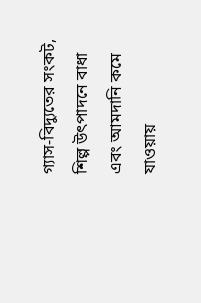গ্যাস-বিদ্যুতের সংকট, শিল্প উৎপাদনে বাধা এবং আমদানি কমে যাওয়ায়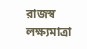রাজস্ব লক্ষ্যমাত্রা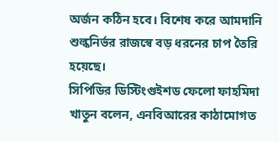অর্জন কঠিন হবে। বিশেষ করে আমদানি শুল্কনির্ভর রাজস্বে বড় ধরনের চাপ তৈরি হয়েছে।
সিপিডির ডিস্টিংগুইশড ফেলো ফাহমিদা খাতুন বলেন, এনবিআরের কাঠামোগত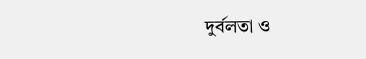দুর্বলতা ও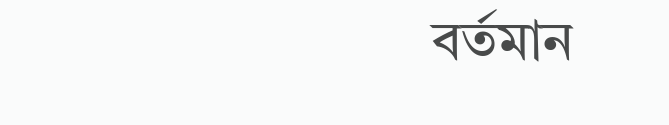বর্তমান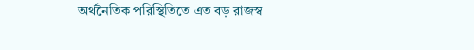অর্থনৈতিক পরিস্থিতিতে এত বড় রাজস্ব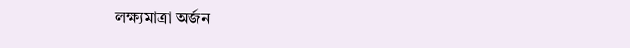লক্ষ্যমাত্রা অর্জন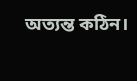অত্যন্ত কঠিন।